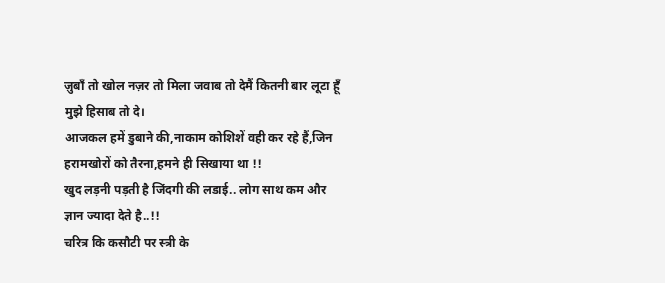ज़ुबाँ तो खोल नज़र तो मिला जवाब तो देमैं कितनी बार लूटा हूँ मुझे हिसाब तो दे।
आजकल हमें डुबाने की,नाकाम कोशिशें वही कर रहे हैं,जिन हरामखोरों को तैरना,हमने ही सिखाया था !!
खुद लड़नी पड़ती है जिंदगी की लडाई.. लोग साथ कम और ज्ञान ज्यादा देते है..!!
चरित्र कि कसौटी पर स्त्री के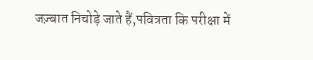जज़्बात निचोड़े जाते हैं,पवित्रता कि परीक्षा में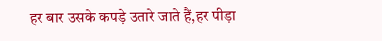हर बार उसके कपड़े उतारे जाते हैं,हर पीड़ा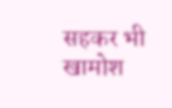सहकर भी खामोश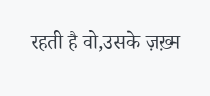रहती है वो,उसके ज़ख़्म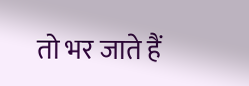तो भर जाते हैं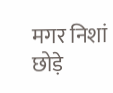मगर निशां छोड़े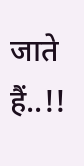जाते हैं..!!